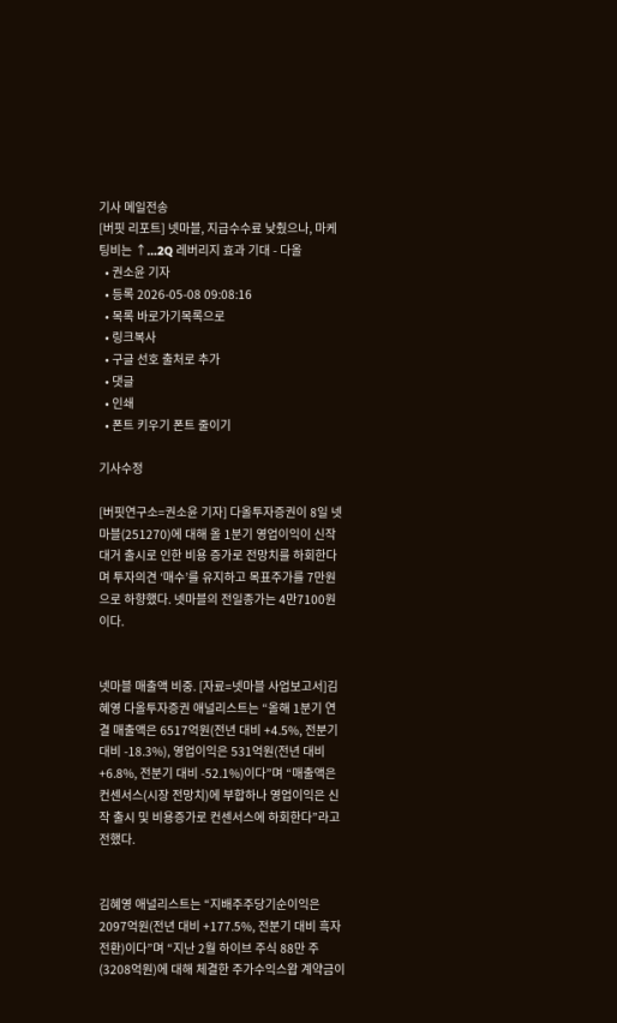기사 메일전송
[버핏 리포트] 넷마블, 지급수수료 낮췄으나, 마케팅비는 ↑…2Q 레버리지 효과 기대 - 다올
  • 권소윤 기자
  • 등록 2026-05-08 09:08:16
  • 목록 바로가기목록으로
  • 링크복사
  • 구글 선호 출처로 추가
  • 댓글
  • 인쇄
  • 폰트 키우기 폰트 줄이기

기사수정

[버핏연구소=권소윤 기자] 다올투자증권이 8일 넷마블(251270)에 대해 올 1분기 영업이익이 신작 대거 출시로 인한 비용 증가로 전망치를 하회한다며 투자의견 ‘매수’를 유지하고 목표주가를 7만원으로 하향했다. 넷마블의 전일종가는 4만7100원이다.


넷마블 매출액 비중. [자료=넷마블 사업보고서]김혜영 다올투자증권 애널리스트는 “올해 1분기 연결 매출액은 6517억원(전년 대비 +4.5%, 전분기 대비 -18.3%), 영업이익은 531억원(전년 대비 +6.8%, 전분기 대비 -52.1%)이다”며 “매출액은 컨센서스(시장 전망치)에 부합하나 영업이익은 신작 출시 및 비용증가로 컨센서스에 하회한다”라고 전했다.


김혜영 애널리스트는 “지배주주당기순이익은 2097억원(전년 대비 +177.5%, 전분기 대비 흑자전환)이다”며 “지난 2월 하이브 주식 88만 주(3208억원)에 대해 체결한 주가수익스왑 계약금이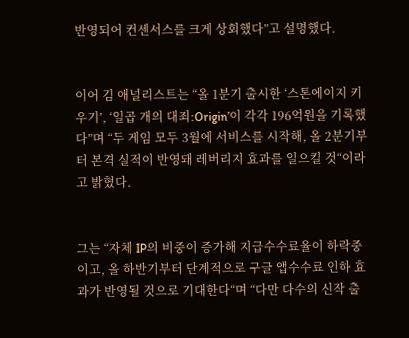반영되어 컨센서스를 크게 상회했다”고 설명했다.


이어 김 애널리스트는 “올 1분기 출시한 ‘스톤에이지 키우기’, ‘일곱 개의 대죄:Origin’이 각각 196억원을 기록했다”며 “두 게임 모두 3월에 서비스를 시작해, 올 2분기부터 본격 실적이 반영돼 레버리지 효과를 일으킬 것“이라고 밝혔다.


그는 “자체 IP의 비중이 증가해 지급수수료율이 하락중이고, 올 하반기부터 단계적으로 구글 앱수수료 인하 효과가 반영될 것으로 기대한다“며 “다만 다수의 신작 출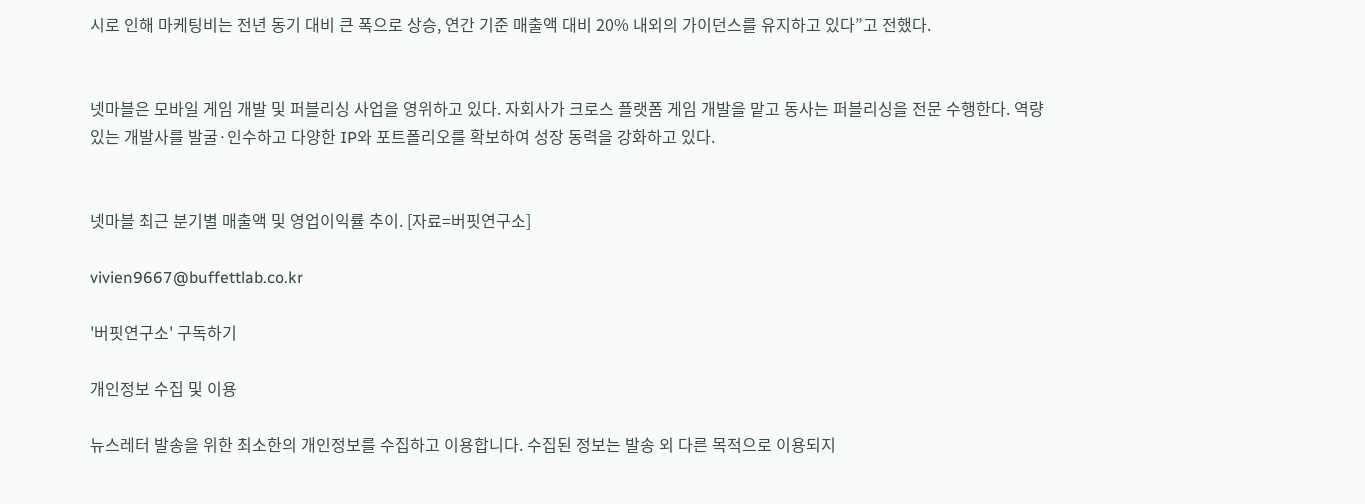시로 인해 마케팅비는 전년 동기 대비 큰 폭으로 상승, 연간 기준 매출액 대비 20% 내외의 가이던스를 유지하고 있다”고 전했다.


넷마블은 모바일 게임 개발 및 퍼블리싱 사업을 영위하고 있다. 자회사가 크로스 플랫폼 게임 개발을 맡고 동사는 퍼블리싱을 전문 수행한다. 역량 있는 개발사를 발굴·인수하고 다양한 IP와 포트폴리오를 확보하여 성장 동력을 강화하고 있다.


넷마블 최근 분기별 매출액 및 영업이익률 추이. [자료=버핏연구소]

vivien9667@buffettlab.co.kr

'버핏연구소' 구독하기

개인정보 수집 및 이용

뉴스레터 발송을 위한 최소한의 개인정보를 수집하고 이용합니다. 수집된 정보는 발송 외 다른 목적으로 이용되지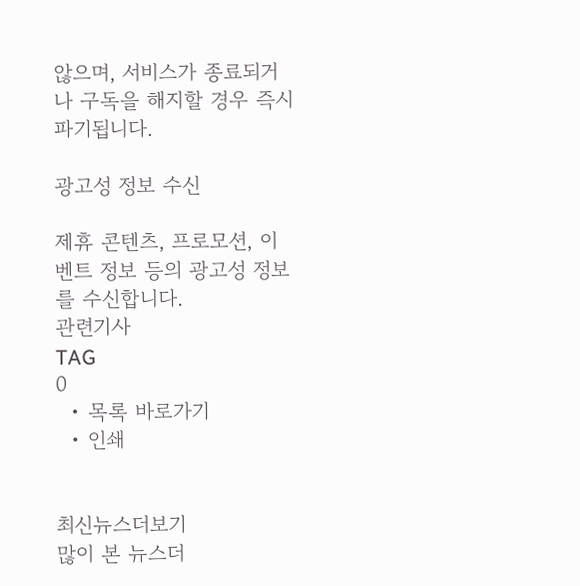않으며, 서비스가 종료되거나 구독을 해지할 경우 즉시 파기됩니다.

광고성 정보 수신

제휴 콘텐츠, 프로모션, 이벤트 정보 등의 광고성 정보를 수신합니다.
관련기사
TAG
0
  • 목록 바로가기
  • 인쇄


최신뉴스더보기
많이 본 뉴스더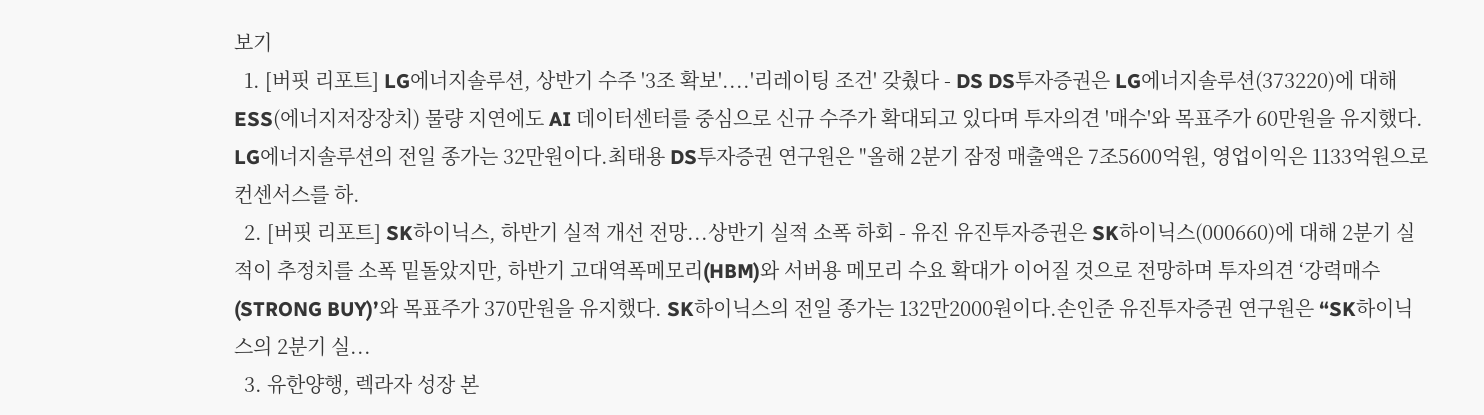보기
  1. [버핏 리포트] LG에너지솔루션, 상반기 수주 '3조 확보'....'리레이팅 조건' 갖췄다 - DS DS투자증권은 LG에너지솔루션(373220)에 대해 ESS(에너지저장장치) 물량 지연에도 AI 데이터센터를 중심으로 신규 수주가 확대되고 있다며 투자의견 '매수'와 목표주가 60만원을 유지했다. LG에너지솔루션의 전일 종가는 32만원이다.최태용 DS투자증권 연구원은 "올해 2분기 잠정 매출액은 7조5600억원, 영업이익은 1133억원으로 컨센서스를 하.
  2. [버핏 리포트] SK하이닉스, 하반기 실적 개선 전망...상반기 실적 소폭 하회 - 유진 유진투자증권은 SK하이닉스(000660)에 대해 2분기 실적이 추정치를 소폭 밑돌았지만, 하반기 고대역폭메모리(HBM)와 서버용 메모리 수요 확대가 이어질 것으로 전망하며 투자의견 ‘강력매수(STRONG BUY)’와 목표주가 370만원을 유지했다. SK하이닉스의 전일 종가는 132만2000원이다.손인준 유진투자증권 연구원은 “SK하이닉스의 2분기 실...
  3. 유한양행, 렉라자 성장 본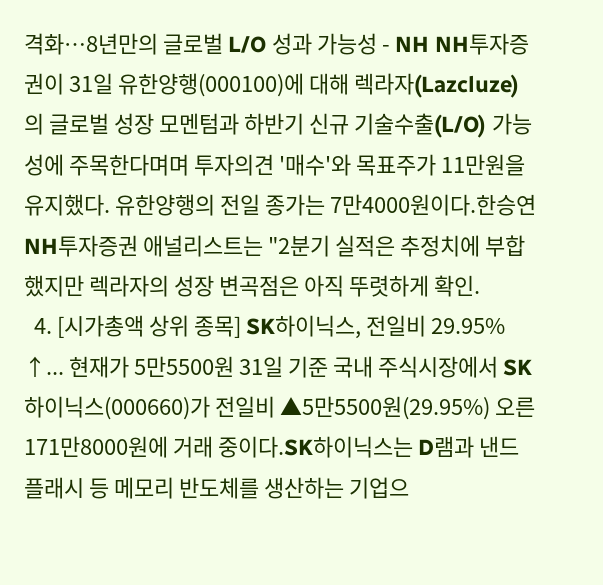격화…8년만의 글로벌 L/O 성과 가능성 - NH NH투자증권이 31일 유한양행(000100)에 대해 렉라자(Lazcluze)의 글로벌 성장 모멘텀과 하반기 신규 기술수출(L/O) 가능성에 주목한다며며 투자의견 '매수'와 목표주가 11만원을 유지했다. 유한양행의 전일 종가는 7만4000원이다.한승연 NH투자증권 애널리스트는 "2분기 실적은 추정치에 부합했지만 렉라자의 성장 변곡점은 아직 뚜렷하게 확인.
  4. [시가총액 상위 종목] SK하이닉스, 전일비 29.95% ↑... 현재가 5만5500원 31일 기준 국내 주식시장에서 SK하이닉스(000660)가 전일비 ▲5만5500원(29.95%) 오른 171만8000원에 거래 중이다.SK하이닉스는 D램과 낸드플래시 등 메모리 반도체를 생산하는 기업으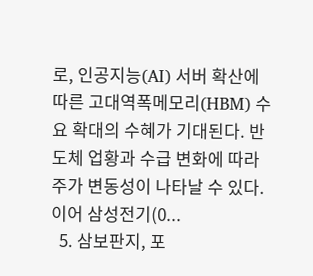로, 인공지능(AI) 서버 확산에 따른 고대역폭메모리(HBM) 수요 확대의 수혜가 기대된다. 반도체 업황과 수급 변화에 따라 주가 변동성이 나타날 수 있다.이어 삼성전기(0...
  5. 삼보판지, 포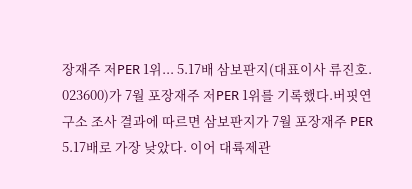장재주 저PER 1위... 5.17배 삼보판지(대표이사 류진호. 023600)가 7월 포장재주 저PER 1위를 기록했다.버핏연구소 조사 결과에 따르면 삼보판지가 7월 포장재주 PER 5.17배로 가장 낮았다. 이어 대륙제관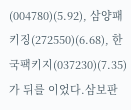(004780)(5.92), 삼양패키징(272550)(6.68), 한국팩키지(037230)(7.35)가 뒤를 이었다.삼보판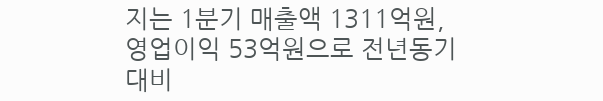지는 1분기 매출액 1311억원, 영업이익 53억원으로 전년동기대비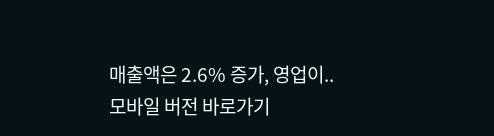매출액은 2.6% 증가, 영업이..
모바일 버전 바로가기